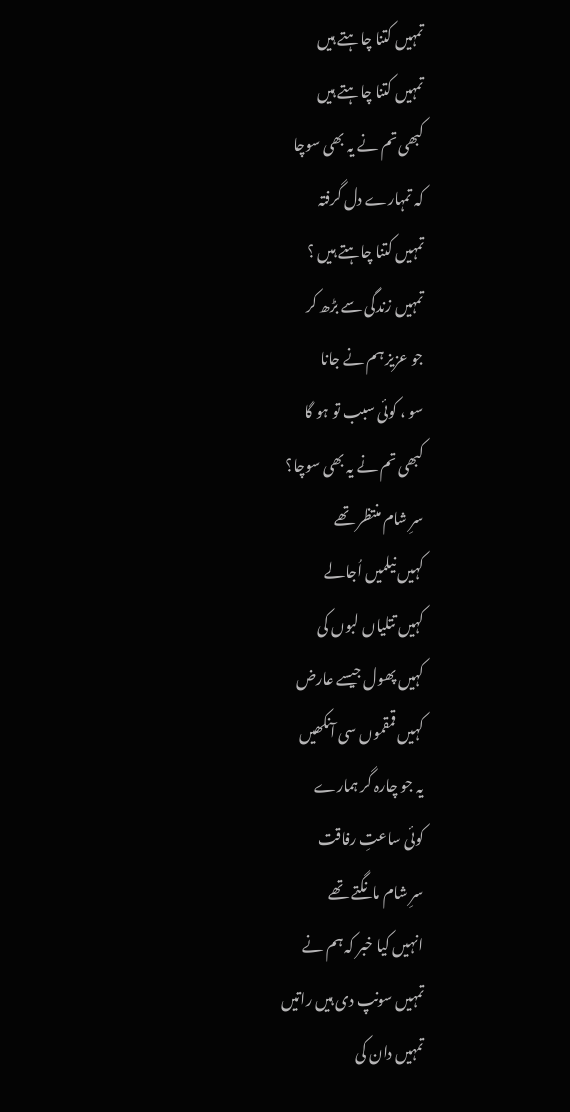تمہیں کتنا چاہتے ہیں
تمہیں کتنا چاہتے ہیں
کبھی تم نے یہ بھی سوچا
کہ تمہارے دل گرفتہ
تمہیں کتنا چاہتے ہیں ؟
تمہیں زندگی سے بڑھ کر
جو عزیز ہم نے جانا
سو ، کوئی سبب تو ہو گا
کبھی تم نے یہ بھی سوچا؟
سرِ شام منتظر تھے
کہیں نیلمیں اُجالے
کہیں تتلیاں لبوں کی
کہیں پھول جیسے عارض
کہیں قمقموں سی آنکھیں
یہ جو چارہ گر ہمارے
کوئی ساعتِ رفاقت
سرِ شام مانگتے تھے
انہیں کیا خبر کہ ہم نے
تمہیں سونپ دی ہیں راتیں
تمہیں دان کی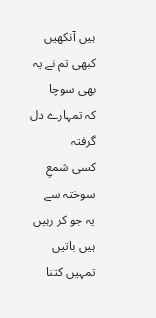ہیں آنکھیں
کبھی تم نے یہ بھی سوچا
کہ تمہارے دل گرفتہ
کسی شمعِ سوختہ سے
یہ جو کر رہیں ہیں باتیں
تمہیں کتنا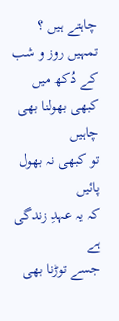چاہتے ہیں ؟
تمہیں روز و شب کے دُکھ میں
کبھی بھولنا بھی چاہیں
تو کبھی نہ بھول پائیں
کہ یہ عہدِ زندگی ہے
جسے توڑنا بھی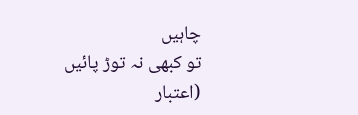چاہیں
تو کبھی نہ توڑ پائیں
(اعتبار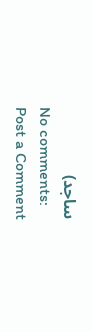ساجد)
No comments:
Post a Comment